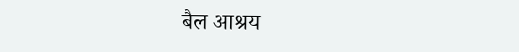बैल आश्रय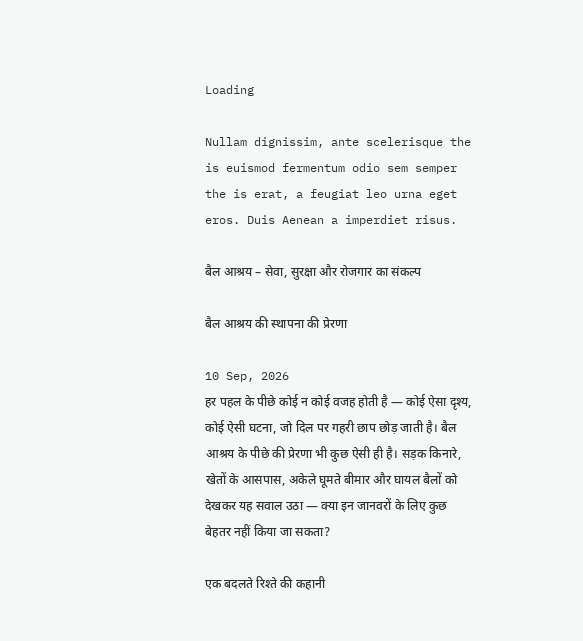Loading

Nullam dignissim, ante scelerisque the is euismod fermentum odio sem semper the is erat, a feugiat leo urna eget eros. Duis Aenean a imperdiet risus.

बैल आश्रय – सेवा, सुरक्षा और रोजगार का संकल्प

बैल आश्रय की स्थापना की प्रेरणा

10 Sep, 2026
हर पहल के पीछे कोई न कोई वजह होती है — कोई ऐसा दृश्य, कोई ऐसी घटना, जो दिल पर गहरी छाप छोड़ जाती है। बैल आश्रय के पीछे की प्रेरणा भी कुछ ऐसी ही है। सड़क किनारे, खेतों के आसपास, अकेले घूमते बीमार और घायल बैलों को देखकर यह सवाल उठा — क्या इन जानवरों के लिए कुछ बेहतर नहीं किया जा सकता?

एक बदलते रिश्ते की कहानी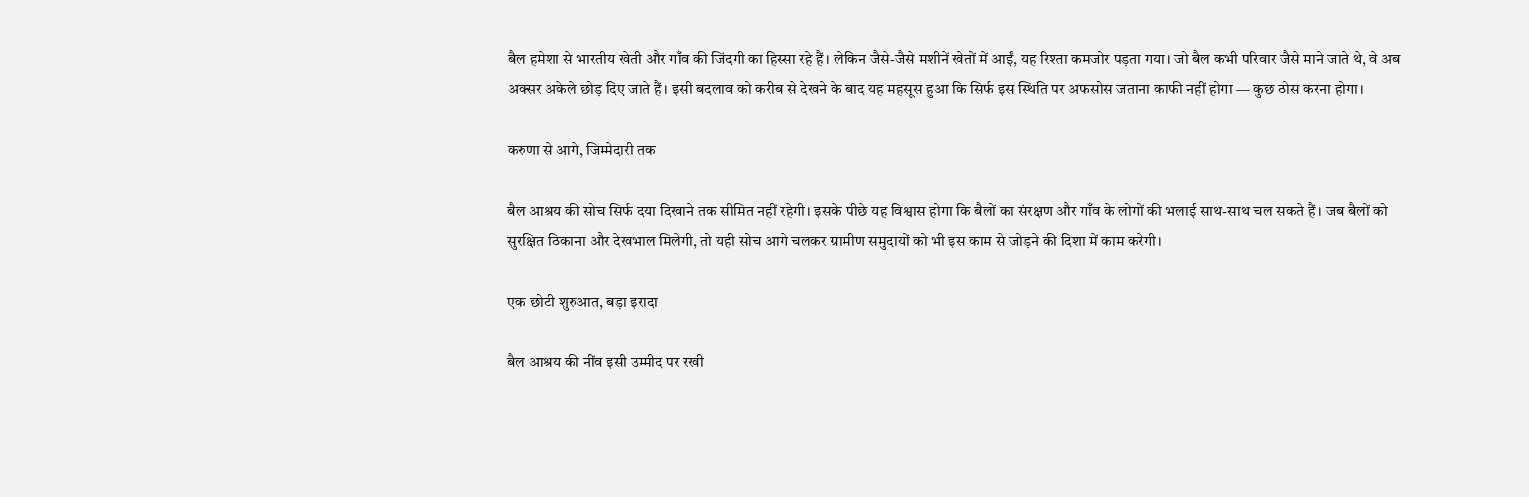बैल हमेशा से भारतीय खेती और गाँव की जिंदगी का हिस्सा रहे हैं। लेकिन जैसे-जैसे मशीनें खेतों में आईं, यह रिश्ता कमजोर पड़ता गया। जो बैल कभी परिवार जैसे माने जाते थे, वे अब अक्सर अकेले छोड़ दिए जाते हैं। इसी बदलाव को करीब से देखने के बाद यह महसूस हुआ कि सिर्फ इस स्थिति पर अफसोस जताना काफी नहीं होगा — कुछ ठोस करना होगा।

करुणा से आगे, जिम्मेदारी तक

बैल आश्रय की सोच सिर्फ दया दिखाने तक सीमित नहीं रहेगी। इसके पीछे यह विश्वास होगा कि बैलों का संरक्षण और गाँव के लोगों की भलाई साथ-साथ चल सकते हैं। जब बैलों को सुरक्षित ठिकाना और देखभाल मिलेगी, तो यही सोच आगे चलकर ग्रामीण समुदायों को भी इस काम से जोड़ने की दिशा में काम करेगी।

एक छोटी शुरुआत, बड़ा इरादा

बैल आश्रय की नींव इसी उम्मीद पर रखी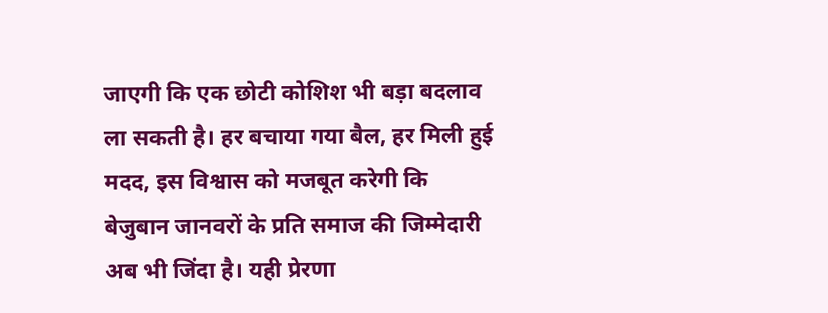जाएगी कि एक छोटी कोशिश भी बड़ा बदलाव ला सकती है। हर बचाया गया बैल, हर मिली हुई मदद, इस विश्वास को मजबूत करेगी कि बेजुबान जानवरों के प्रति समाज की जिम्मेदारी अब भी जिंदा है। यही प्रेरणा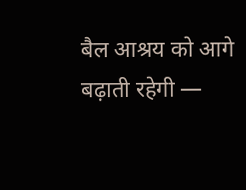बैल आश्रय को आगे बढ़ाती रहेगी —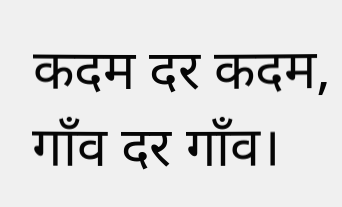कदम दर कदम, गाँव दर गाँव।